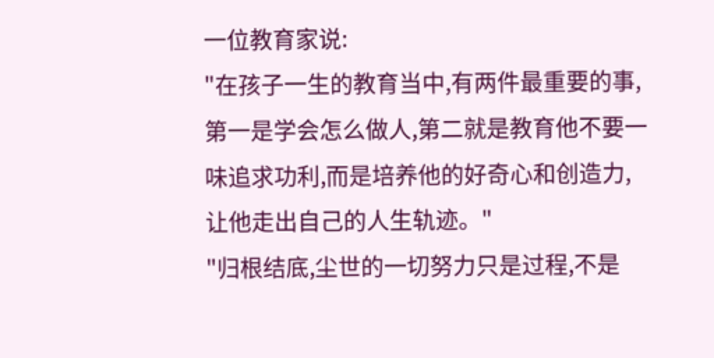一位教育家说:
"在孩子一生的教育当中,有两件最重要的事,第一是学会怎么做人,第二就是教育他不要一味追求功利,而是培养他的好奇心和创造力,让他走出自己的人生轨迹。"
"归根结底,尘世的一切努力只是过程,不是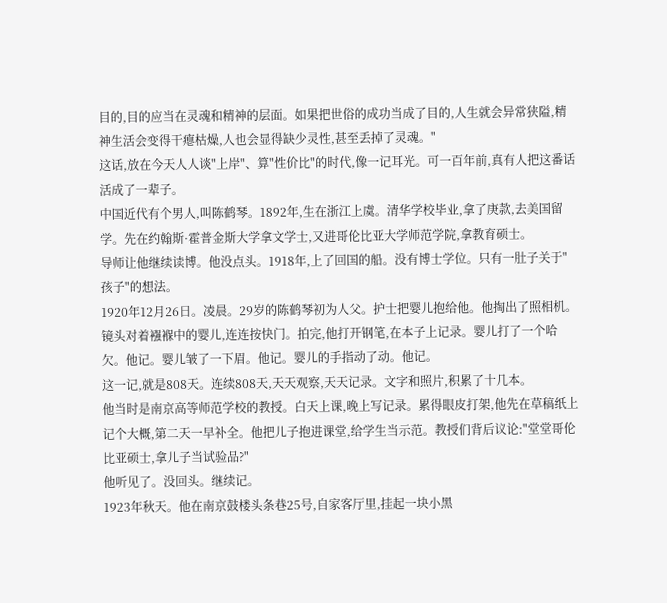目的,目的应当在灵魂和精神的层面。如果把世俗的成功当成了目的,人生就会异常狭隘,精神生活会变得干瘪枯燥,人也会显得缺少灵性,甚至丢掉了灵魂。"
这话,放在今天人人谈"上岸"、算"性价比"的时代,像一记耳光。可一百年前,真有人把这番话活成了一辈子。
中国近代有个男人,叫陈鹤琴。1892年,生在浙江上虞。清华学校毕业,拿了庚款,去美国留学。先在约翰斯·霍普金斯大学拿文学士,又进哥伦比亚大学师范学院,拿教育硕士。
导师让他继续读博。他没点头。1918年,上了回国的船。没有博士学位。只有一肚子关于"孩子"的想法。
1920年12月26日。凌晨。29岁的陈鹤琴初为人父。护士把婴儿抱给他。他掏出了照相机。
镜头对着襁褓中的婴儿,连连按快门。拍完,他打开钢笔,在本子上记录。婴儿打了一个哈欠。他记。婴儿皱了一下眉。他记。婴儿的手指动了动。他记。
这一记,就是808天。连续808天,天天观察,天天记录。文字和照片,积累了十几本。
他当时是南京高等师范学校的教授。白天上课,晚上写记录。累得眼皮打架,他先在草稿纸上记个大概,第二天一早补全。他把儿子抱进课堂,给学生当示范。教授们背后议论:"堂堂哥伦比亚硕士,拿儿子当试验品?"
他听见了。没回头。继续记。
1923年秋天。他在南京鼓楼头条巷25号,自家客厅里,挂起一块小黑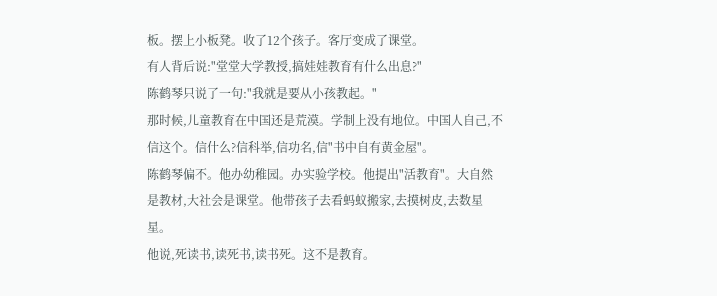板。摆上小板凳。收了12个孩子。客厅变成了课堂。
有人背后说:"堂堂大学教授,搞娃娃教育有什么出息?"
陈鹤琴只说了一句:"我就是要从小孩教起。"
那时候,儿童教育在中国还是荒漠。学制上没有地位。中国人自己,不信这个。信什么?信科举,信功名,信"书中自有黄金屋"。
陈鹤琴偏不。他办幼稚园。办实验学校。他提出"活教育"。大自然是教材,大社会是课堂。他带孩子去看蚂蚁搬家,去摸树皮,去数星星。
他说,死读书,读死书,读书死。这不是教育。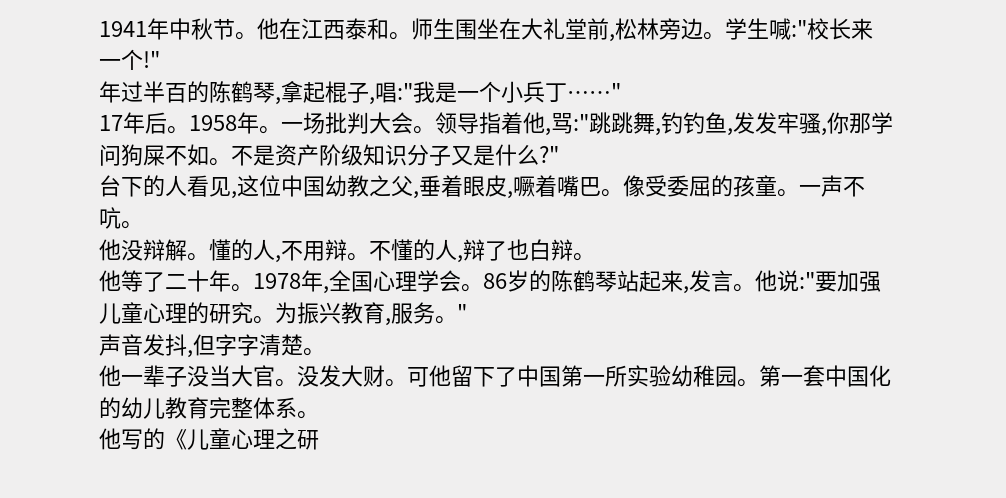1941年中秋节。他在江西泰和。师生围坐在大礼堂前,松林旁边。学生喊:"校长来一个!"
年过半百的陈鹤琴,拿起棍子,唱:"我是一个小兵丁……"
17年后。1958年。一场批判大会。领导指着他,骂:"跳跳舞,钓钓鱼,发发牢骚,你那学问狗屎不如。不是资产阶级知识分子又是什么?"
台下的人看见,这位中国幼教之父,垂着眼皮,噘着嘴巴。像受委屈的孩童。一声不吭。
他没辩解。懂的人,不用辩。不懂的人,辩了也白辩。
他等了二十年。1978年,全国心理学会。86岁的陈鹤琴站起来,发言。他说:"要加强儿童心理的研究。为振兴教育,服务。"
声音发抖,但字字清楚。
他一辈子没当大官。没发大财。可他留下了中国第一所实验幼稚园。第一套中国化的幼儿教育完整体系。
他写的《儿童心理之研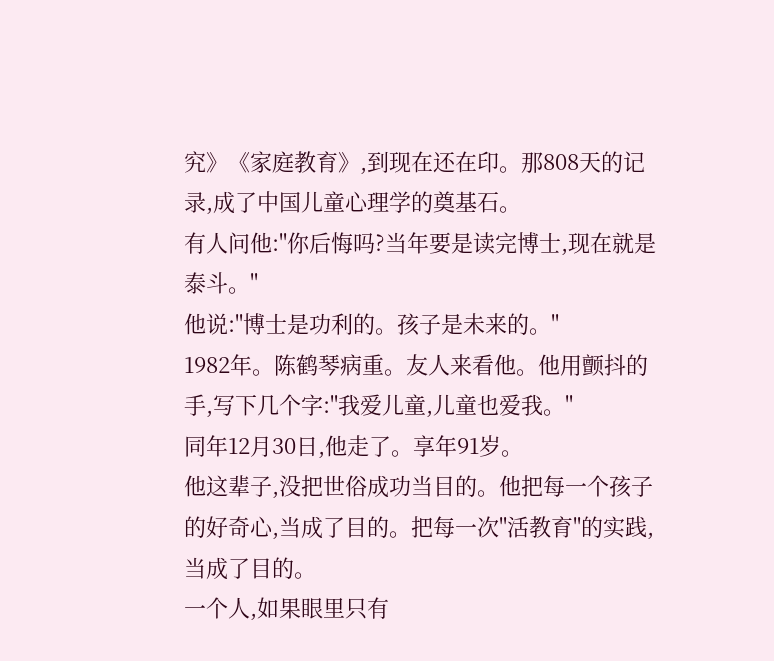究》《家庭教育》,到现在还在印。那808天的记录,成了中国儿童心理学的奠基石。
有人问他:"你后悔吗?当年要是读完博士,现在就是泰斗。"
他说:"博士是功利的。孩子是未来的。"
1982年。陈鹤琴病重。友人来看他。他用颤抖的手,写下几个字:"我爱儿童,儿童也爱我。"
同年12月30日,他走了。享年91岁。
他这辈子,没把世俗成功当目的。他把每一个孩子的好奇心,当成了目的。把每一次"活教育"的实践,当成了目的。
一个人,如果眼里只有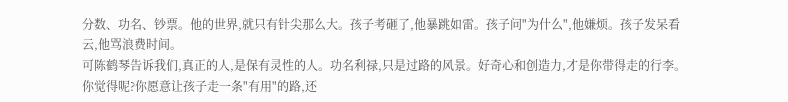分数、功名、钞票。他的世界,就只有针尖那么大。孩子考砸了,他暴跳如雷。孩子问"为什么",他嫌烦。孩子发呆看云,他骂浪费时间。
可陈鹤琴告诉我们,真正的人,是保有灵性的人。功名利禄,只是过路的风景。好奇心和创造力,才是你带得走的行李。
你觉得呢?你愿意让孩子走一条"有用"的路,还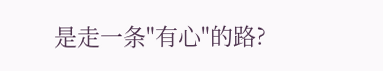是走一条"有心"的路?